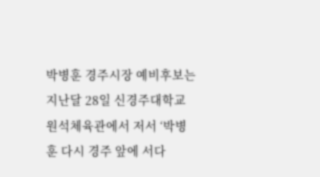박병훈 경주시장 예비후보는 지난달 28일 신경주대학교 원석체육관에서 저서 ‘박병훈 다시 경주 앞에 서다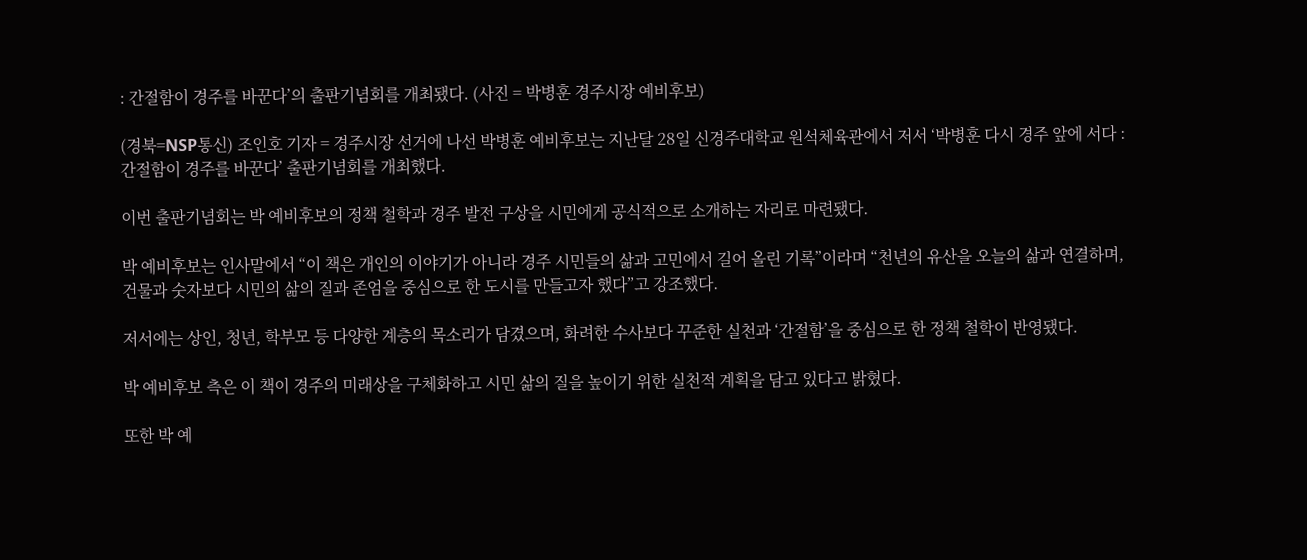: 간절함이 경주를 바꾼다’의 출판기념회를 개최됐다. (사진 = 박병훈 경주시장 예비후보)

(경북=NSP통신) 조인호 기자 = 경주시장 선거에 나선 박병훈 예비후보는 지난달 28일 신경주대학교 원석체육관에서 저서 ‘박병훈 다시 경주 앞에 서다 : 간절함이 경주를 바꾼다’ 출판기념회를 개최했다.

이번 출판기념회는 박 예비후보의 정책 철학과 경주 발전 구상을 시민에게 공식적으로 소개하는 자리로 마련됐다.

박 예비후보는 인사말에서 “이 책은 개인의 이야기가 아니라 경주 시민들의 삶과 고민에서 길어 올린 기록”이라며 “천년의 유산을 오늘의 삶과 연결하며, 건물과 숫자보다 시민의 삶의 질과 존엄을 중심으로 한 도시를 만들고자 했다”고 강조했다.

저서에는 상인, 청년, 학부모 등 다양한 계층의 목소리가 담겼으며, 화려한 수사보다 꾸준한 실천과 ‘간절함’을 중심으로 한 정책 철학이 반영됐다.

박 예비후보 측은 이 책이 경주의 미래상을 구체화하고 시민 삶의 질을 높이기 위한 실천적 계획을 담고 있다고 밝혔다.

또한 박 예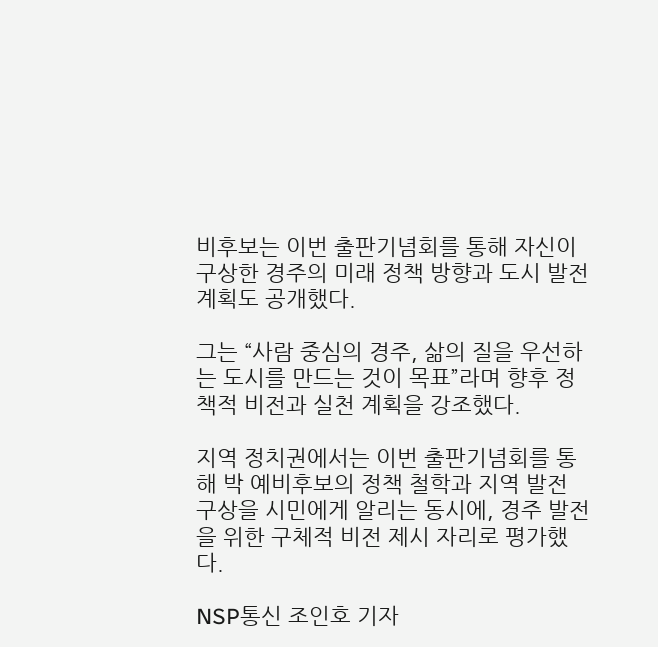비후보는 이번 출판기념회를 통해 자신이 구상한 경주의 미래 정책 방향과 도시 발전 계획도 공개했다.

그는 “사람 중심의 경주, 삶의 질을 우선하는 도시를 만드는 것이 목표”라며 향후 정책적 비전과 실천 계획을 강조했다.

지역 정치권에서는 이번 출판기념회를 통해 박 예비후보의 정책 철학과 지역 발전 구상을 시민에게 알리는 동시에, 경주 발전을 위한 구체적 비전 제시 자리로 평가했다.

NSP통신 조인호 기자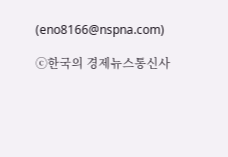(eno8166@nspna.com)

ⓒ한국의 경제뉴스통신사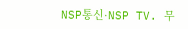NSP통신·NSP TV. 무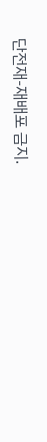단전재-재배포 금지.